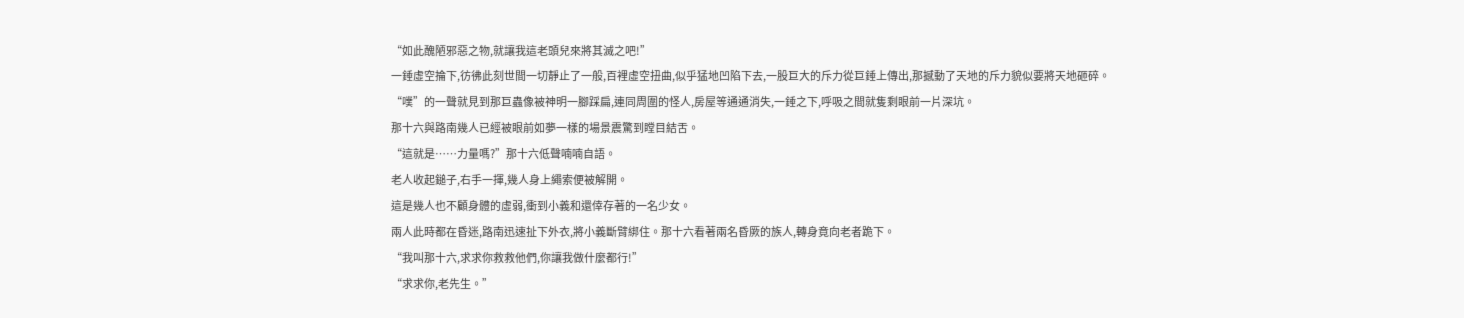“如此醜陋邪惡之物,就讓我這老頭兒來將其滅之吧!”
一錘虛空掄下,彷彿此刻世間一切靜止了一般,百裡虛空扭曲,似乎猛地凹陷下去,一股巨大的斥力從巨錘上傳出,那撼動了天地的斥力貌似要將天地砸碎。
“噗”的一聲就見到那巨蟲像被神明一腳踩扁,連同周圍的怪人,房屋等通通消失,一錘之下,呼吸之間就隻剩眼前一片深坑。
那十六與路南幾人已經被眼前如夢一樣的場景震驚到瞠目結舌。
“這就是……力量嗎?”那十六低聲喃喃自語。
老人收起鎚子,右手一揮,幾人身上繩索便被解開。
這是幾人也不顧身體的虛弱,衝到小義和還倖存著的一名少女。
兩人此時都在昏迷,路南迅速扯下外衣,將小義斷臂綁住。那十六看著兩名昏厥的族人,轉身竟向老者跪下。
“我叫那十六,求求你救救他們,你讓我做什麼都行!”
“求求你,老先生。”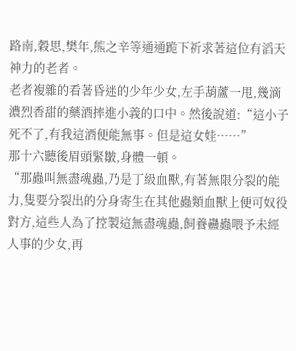路南,穀思,樊年,熊之辛等通通跪下祈求著這位有滔天神力的老者。
老者複雜的看著昏迷的少年少女,左手葫蘆一甩,幾滴濃烈香甜的藥酒摔進小義的口中。然後說道:“這小子死不了,有我這酒便能無事。但是這女娃……”
那十六聽後眉頭緊皺,身體一頓。
“那蟲叫無盡魂蟲,乃是丁級血獸,有著無限分裂的能力,隻要分裂出的分身寄生在其他蟲類血獸上便可奴役對方,這些人為了控製這無盡魂蟲,飼養蠱蟲喂予未經人事的少女,再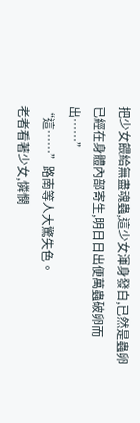把少女餵給無盡魂蟲,這少女渾身發白,已然是蟲卵已經在身體內部寄生,明日日出便萬蟲破卵而出……”
“這……”路南等人大驚失色。
老者看著少女,憐憫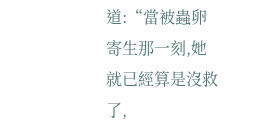道:“當被蟲卵寄生那一刻,她就已經算是沒救了,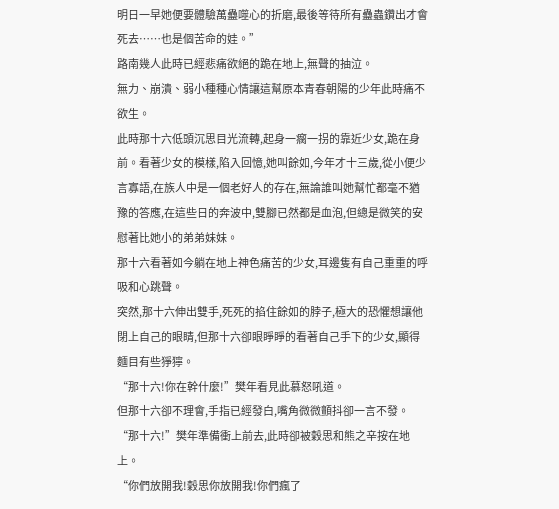明日一早她便要體驗萬蠱噬心的折磨,最後等待所有蠱蟲鑽出才會死去……也是個苦命的娃。”
路南幾人此時已經悲痛欲絕的跪在地上,無聲的抽泣。
無力、崩潰、弱小種種心情讓這幫原本青春朝陽的少年此時痛不欲生。
此時那十六低頭沉思目光流轉,起身一瘸一拐的靠近少女,跪在身前。看著少女的模樣,陷入回憶,她叫餘如,今年才十三歲,從小便少言寡語,在族人中是一個老好人的存在,無論誰叫她幫忙都毫不猶豫的答應,在這些日的奔波中,雙腳已然都是血泡,但總是微笑的安慰著比她小的弟弟妹妹。
那十六看著如今躺在地上神色痛苦的少女,耳邊隻有自己重重的呼吸和心跳聲。
突然,那十六伸出雙手,死死的掐住餘如的脖子,極大的恐懼想讓他閉上自己的眼睛,但那十六卻眼睜睜的看著自己手下的少女,顯得麵目有些猙獰。
“那十六!你在幹什麼!”樊年看見此慕怒吼道。
但那十六卻不理會,手指已經發白,嘴角微微顫抖卻一言不發。
“那十六!”樊年準備衝上前去,此時卻被穀思和熊之辛按在地上。
“你們放開我!穀思你放開我!你們瘋了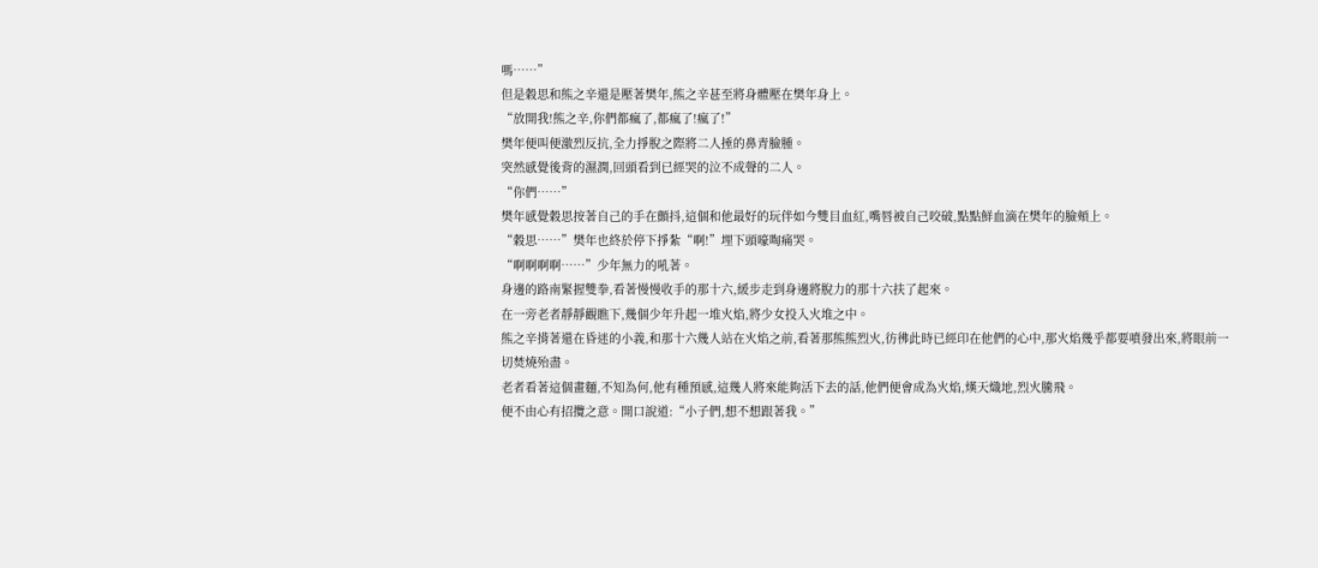嗎……”
但是穀思和熊之辛還是壓著樊年,熊之辛甚至將身體壓在樊年身上。
“放開我!熊之辛,你們都瘋了,都瘋了!瘋了!”
樊年便叫便激烈反抗,全力掙脫之際將二人捶的鼻青臉腫。
突然感覺後背的濕潤,回頭看到已經哭的泣不成聲的二人。
“你們……”
樊年感覺穀思按著自己的手在顫抖,這個和他最好的玩伴如今雙目血紅,嘴唇被自己咬破,點點鮮血滴在樊年的臉頰上。
“穀思……”樊年也終於停下掙紮“啊!”埋下頭嚎啕痛哭。
“啊啊啊啊……”少年無力的吼著。
身邊的路南緊握雙拳,看著慢慢收手的那十六,緩步走到身邊將脫力的那十六扶了起來。
在一旁老者靜靜觀瞧下,幾個少年升起一堆火焰,將少女投入火堆之中。
熊之辛揹著還在昏迷的小義,和那十六幾人站在火焰之前,看著那熊熊烈火,彷彿此時已經印在他們的心中,那火焰幾乎都要噴發出來,將眼前一切焚燒殆盡。
老者看著這個畫麵,不知為何,他有種預感,這幾人將來能夠活下去的話,他們便會成為火焰,熯天熾地,烈火騰飛。
便不由心有招攬之意。開口說道:“小子們,想不想跟著我。”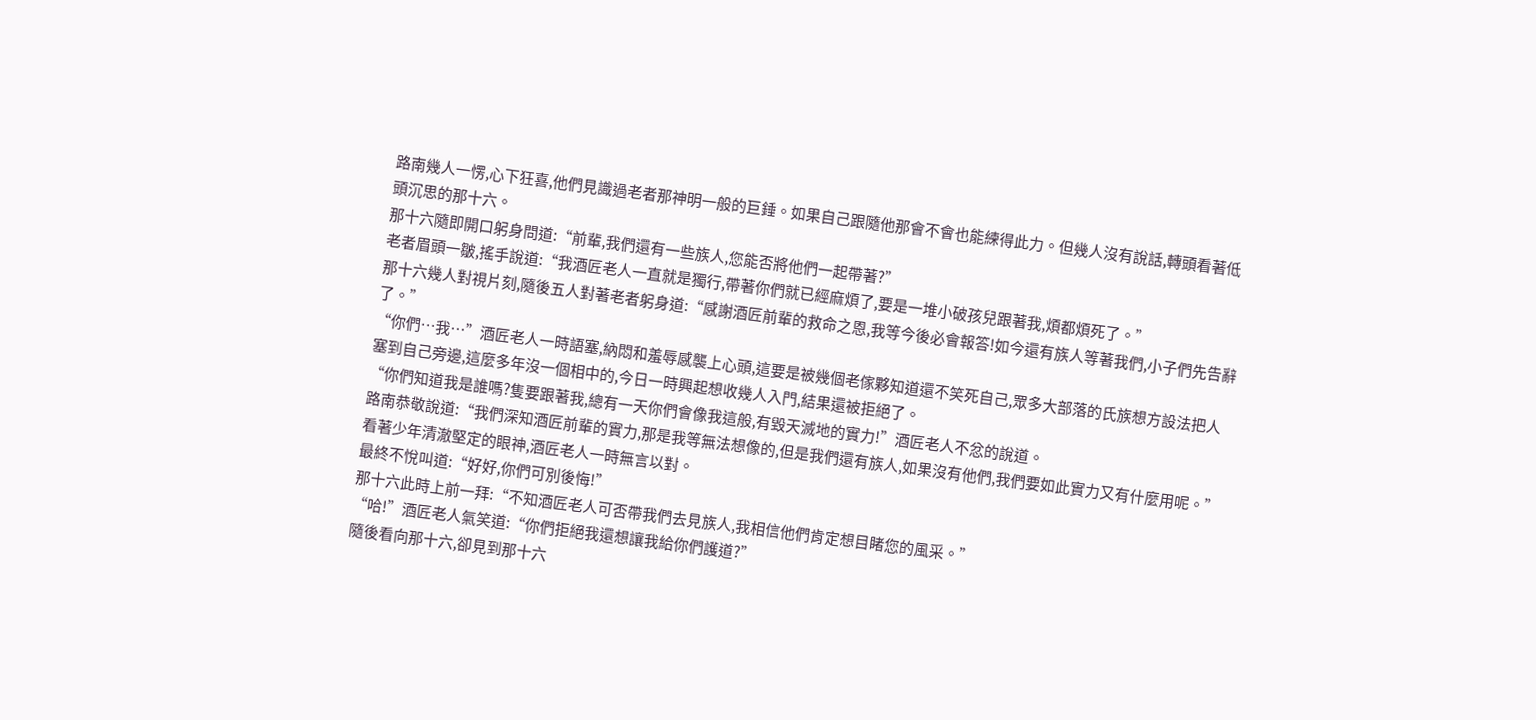路南幾人一愣,心下狂喜,他們見識過老者那神明一般的巨錘。如果自己跟隨他那會不會也能練得此力。但幾人沒有說話,轉頭看著低頭沉思的那十六。
那十六隨即開口躬身問道:“前輩,我們還有一些族人,您能否將他們一起帶著?”
老者眉頭一皺,搖手說道:“我酒匠老人一直就是獨行,帶著你們就已經麻煩了,要是一堆小破孩兒跟著我,煩都煩死了。”
那十六幾人對視片刻,隨後五人對著老者躬身道:“感謝酒匠前輩的救命之恩,我等今後必會報答!如今還有族人等著我們,小子們先告辭了。”
“你們…我…”酒匠老人一時語塞,納悶和羞辱感襲上心頭,這要是被幾個老傢夥知道還不笑死自己,眾多大部落的氏族想方設法把人塞到自己旁邊,這麼多年沒一個相中的,今日一時興起想收幾人入門,結果還被拒絕了。
“你們知道我是誰嗎?隻要跟著我,總有一天你們會像我這般,有毀天滅地的實力!”酒匠老人不忿的說道。
路南恭敬說道:“我們深知酒匠前輩的實力,那是我等無法想像的,但是我們還有族人,如果沒有他們,我們要如此實力又有什麼用呢。”
看著少年清澈堅定的眼神,酒匠老人一時無言以對。
最終不悅叫道:“好好,你們可別後悔!”
那十六此時上前一拜:“不知酒匠老人可否帶我們去見族人,我相信他們肯定想目睹您的風采。”
“哈!”酒匠老人氣笑道:“你們拒絕我還想讓我給你們護道?”
隨後看向那十六,卻見到那十六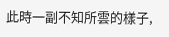此時一副不知所雲的樣子,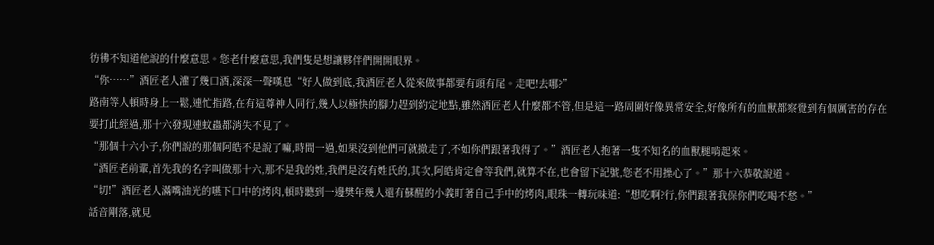彷彿不知道他說的什麼意思。您老什麼意思,我們隻是想讓夥伴們開開眼界。
“你……”酒匠老人灌了幾口酒,深深一聲嘆息“好人做到底,我酒匠老人從來做事都要有頭有尾。走吧!去哪?”
路南等人頓時身上一鬆,連忙指路,在有這尊神人同行,幾人以極快的腳力趕到約定地點,雖然酒匠老人什麼都不管,但是這一路周圍好像異常安全,好像所有的血獸都察覺到有個厲害的存在要打此經過,那十六發現連蚊蟲都消失不見了。
“那個十六小子,你們說的那個阿皓不是說了嘛,時間一過,如果沒到他們可就撤走了,不如你們跟著我得了。”酒匠老人抱著一隻不知名的血獸腿啃起來。
“酒匠老前輩,首先我的名字叫做那十六,那不是我的姓,我們是沒有姓氏的,其次,阿皓肯定會等我們,就算不在,也會留下記號,您老不用操心了。”那十六恭敬說道。
“切!”酒匠老人滿嘴油光的嚥下口中的烤肉,頓時聽到一邊樊年幾人還有蘇醒的小義盯著自己手中的烤肉,眼珠一轉玩味道:“想吃啊?行,你們跟著我保你們吃喝不愁。”
話音剛落,就見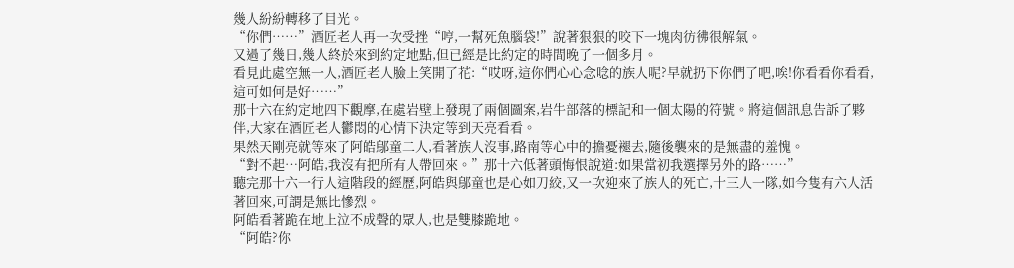幾人紛紛轉移了目光。
“你們……”酒匠老人再一次受挫“哼,一幫死魚腦袋!”說著狠狠的咬下一塊肉彷彿很解氣。
又過了幾日,幾人終於來到約定地點,但已經是比約定的時間晚了一個多月。
看見此處空無一人,酒匠老人臉上笑開了花:“哎呀,這你們心心念唸的族人呢?早就扔下你們了吧,唉!你看看你看看,這可如何是好……”
那十六在約定地四下觀摩,在處岩壁上發現了兩個圖案,岩牛部落的標記和一個太陽的符號。將這個訊息告訴了夥伴,大家在酒匠老人鬱悶的心情下決定等到天亮看看。
果然天剛亮就等來了阿皓鄔童二人,看著族人沒事,路南等心中的擔憂褪去,隨後襲來的是無盡的羞愧。
“對不起…阿皓,我沒有把所有人帶回來。”那十六低著頭悔恨說道:如果當初我選擇另外的路……”
聽完那十六一行人這階段的經歷,阿皓與鄔童也是心如刀絞,又一次迎來了族人的死亡,十三人一隊,如今隻有六人活著回來,可謂是無比慘烈。
阿皓看著跪在地上泣不成聲的眾人,也是雙膝跪地。
“阿皓?你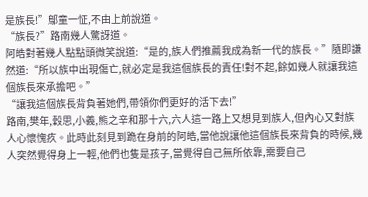是族長!”鄔童一怔,不由上前說道。
“族長?”路南幾人驚訝道。
阿皓對著幾人點點頭微笑說道:“是的,族人們推薦我成為新一代的族長。”隨即謙然道:“所以族中出現傷亡,就必定是我這個族長的責任!對不起,餘如幾人就讓我這個族長來承擔吧。”
“讓我這個族長背負著她們,帶領你們更好的活下去!”
路南,樊年,穀思,小義,熊之辛和那十六,六人這一路上又想見到族人,但內心又對族人心懷愧疚。此時此刻見到跪在身前的阿皓,當他說讓他這個族長來背負的時候,幾人突然覺得身上一輕,他們也隻是孩子,當覺得自己無所依靠,需要自己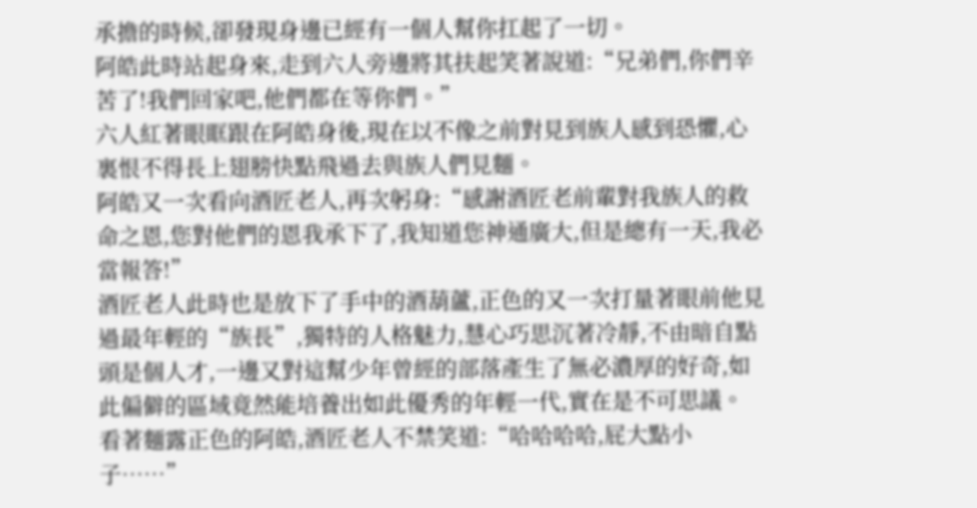承擔的時候,卻發現身邊已經有一個人幫你扛起了一切。
阿皓此時站起身來,走到六人旁邊將其扶起笑著說道:“兄弟們,你們辛苦了!我們回家吧,他們都在等你們。”
六人紅著眼眶跟在阿皓身後,現在以不像之前對見到族人感到恐懼,心裏恨不得長上翅膀快點飛過去與族人們見麵。
阿皓又一次看向酒匠老人,再次躬身:“感謝酒匠老前輩對我族人的救命之恩,您對他們的恩我承下了,我知道您神通廣大,但是總有一天,我必當報答!”
酒匠老人此時也是放下了手中的酒葫蘆,正色的又一次打量著眼前他見過最年輕的“族長”,獨特的人格魅力,慧心巧思沉著冷靜,不由暗自點頭是個人才,一邊又對這幫少年曾經的部落產生了無必濃厚的好奇,如此偏僻的區域竟然能培養出如此優秀的年輕一代,實在是不可思議。
看著麵露正色的阿皓,酒匠老人不禁笑道:“哈哈哈哈,屁大點小子……”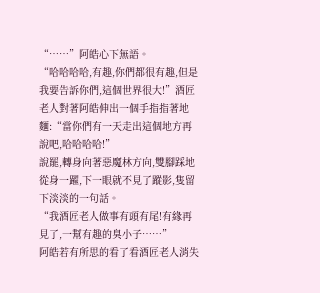“……”阿皓心下無語。
“哈哈哈哈,有趣,你們都很有趣,但是我要告訴你們,這個世界很大!”酒匠老人對著阿皓伸出一個手指指著地麵:“當你們有一天走出這個地方再說吧,哈哈哈哈!”
說罷,轉身向著惡魔林方向,雙腳踩地從身一躍,下一眼就不見了蹤影,隻留下淡淡的一句話。
“我酒匠老人做事有頭有尾!有緣再見了,一幫有趣的臭小子……”
阿皓若有所思的看了看酒匠老人消失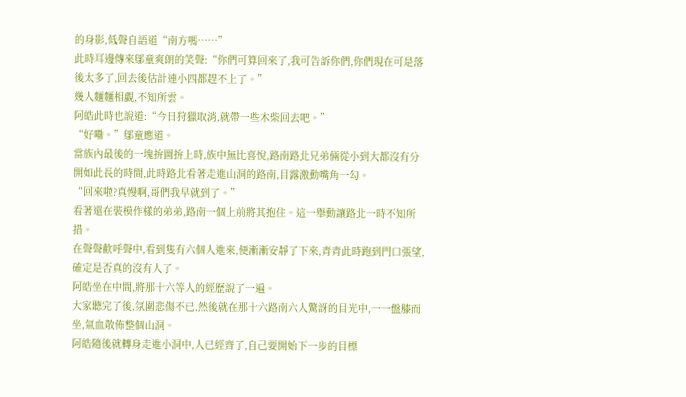的身影,低聲自語道“南方嗎……”
此時耳邊傳來鄔童爽朗的笑聲:“你們可算回來了,我可告訴你們,你們現在可是落後太多了,回去後估計連小四都趕不上了。”
幾人麵麵相覷,不知所雲。
阿皓此時也說道:“今日狩獵取消,就帶一些木柴回去吧。”
“好嘞。”鄔童應道。
當族內最後的一塊拚圖拚上時,族中無比喜悅,路南路北兄弟倆從小到大都沒有分開如此長的時間,此時路北看著走進山洞的路南,目露激動嘴角一勾。
“回來啦?真慢啊,哥們我早就到了。”
看著還在裝模作樣的弟弟,路南一個上前將其抱住。這一舉動讓路北一時不知所措。
在聲聲歡呼聲中,看到隻有六個人進來,便漸漸安靜了下來,青青此時跑到門口張望,確定是否真的沒有人了。
阿皓坐在中間,將那十六等人的經歷說了一遍。
大家聽完了後,氛圍悲傷不已,然後就在那十六路南六人驚訝的目光中,一一盤膝而坐,氣血散佈整個山洞。
阿皓隨後就轉身走進小洞中,人已經齊了,自己要開始下一步的目標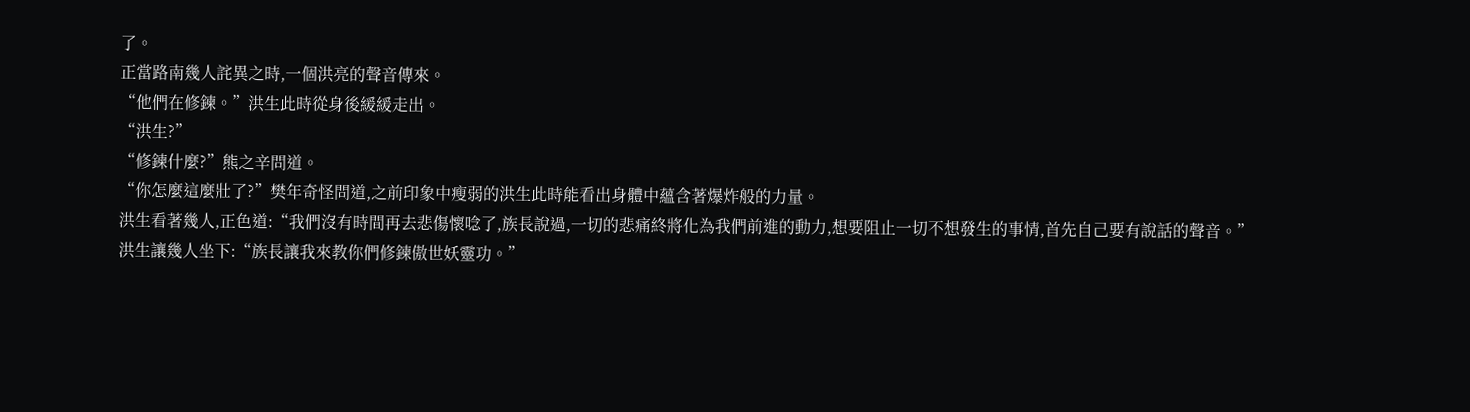了。
正當路南幾人詫異之時,一個洪亮的聲音傳來。
“他們在修鍊。”洪生此時從身後緩緩走出。
“洪生?”
“修鍊什麼?”熊之辛問道。
“你怎麼這麼壯了?”樊年奇怪問道,之前印象中瘦弱的洪生此時能看出身體中蘊含著爆炸般的力量。
洪生看著幾人,正色道:“我們沒有時間再去悲傷懷唸了,族長說過,一切的悲痛終將化為我們前進的動力,想要阻止一切不想發生的事情,首先自己要有說話的聲音。”
洪生讓幾人坐下:“族長讓我來教你們修鍊傲世妖靈功。”